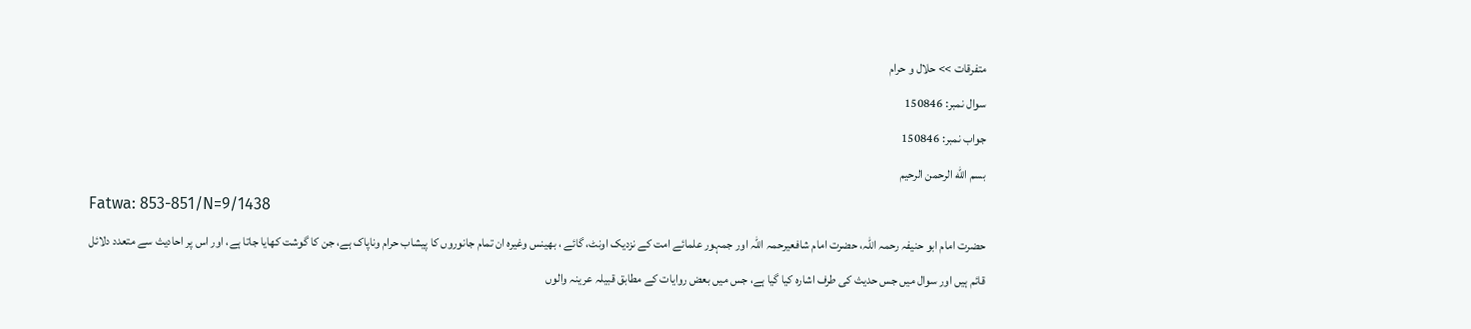متفرقات >> حلال و حرام
سوال نمبر: 150846
جواب نمبر: 150846
بسم الله الرحمن الرحيم
Fatwa: 853-851/N=9/1438
حضرت امام ابو حنیفہ رحمہ اللہ، حضرت امام شافعیرحمہ اللہ اور جمہور علمائے امت کے نزدیک اونٹ، گائے ، بھینس وغیرہ ان تمام جانوروں کا پیشاب حرام وناپاک ہے، جن کا گوشت کھایا جاتا ہے، اور اس پر احادیث سے متعدد دلائل قائم ہیں اور سوال میں جس حدیث کی طرف اشارہ کیا گیا ہے، جس میں بعض روایات کے مطابق قبیلہ عرینہ والوں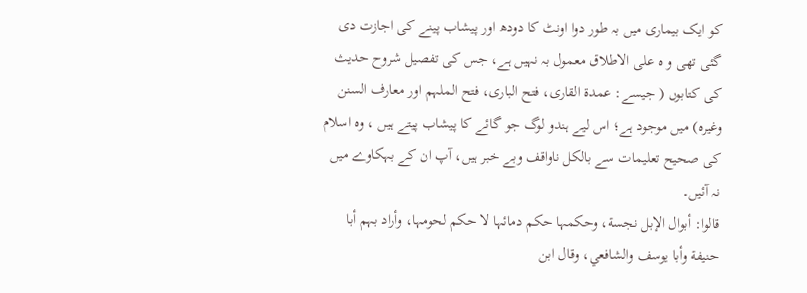کو ایک بیماری میں بہ طور دوا اونٹ کا دودھ اور پیشاب پینے کی اجازت دی گئی تھی و ہ علی الاطلاق معمول بہ نہیں ہے، جس کی تفصیل شروح حدیث کی کتابوں ( جیسے: عمدة القاری، فتح الباری، فتح الملہم اور معارف السنن وغیرہ) میں موجود ہے؛ اس لیے ہندو لوگ جو گائے کا پیشاب پیتے ہیں ، وہ اسلام کی صحیح تعلیمات سے بالکل ناواقف وبے خبر ہیں، آپ ان کے بہکاوے میں نہ آئیں۔
قالوا: أبوال الإبل نجسة، وحکمہا حکم دمائہا لا حکم لحومہا، وأراد بہم أبا حنیفة وأبا یوسف والشافعي، وقال ابن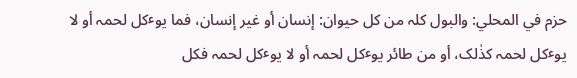حزم في المحلي: والبول کلہ من کل حیوان: إنسان أو غیر إنسان، فما یوٴکل لحمہ أو لا یوٴکل لحمہ کذٰلک، أو من طائر یوٴکل لحمہ أو لا یوٴکل لحمہ فکل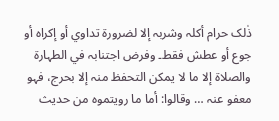ذٰلک حرام أکلہ وشربہ إلا لضرورة تداوي أو إکراہ أو جوع أو عطش فقط۔ وفرض اجتنابہ في الطہارة والصلاة إلا ما لا یمکن التحفظ منہ إلا بحرج، فہو معفو عنہ … وقالوا: أما ما رویتموہ من حدیث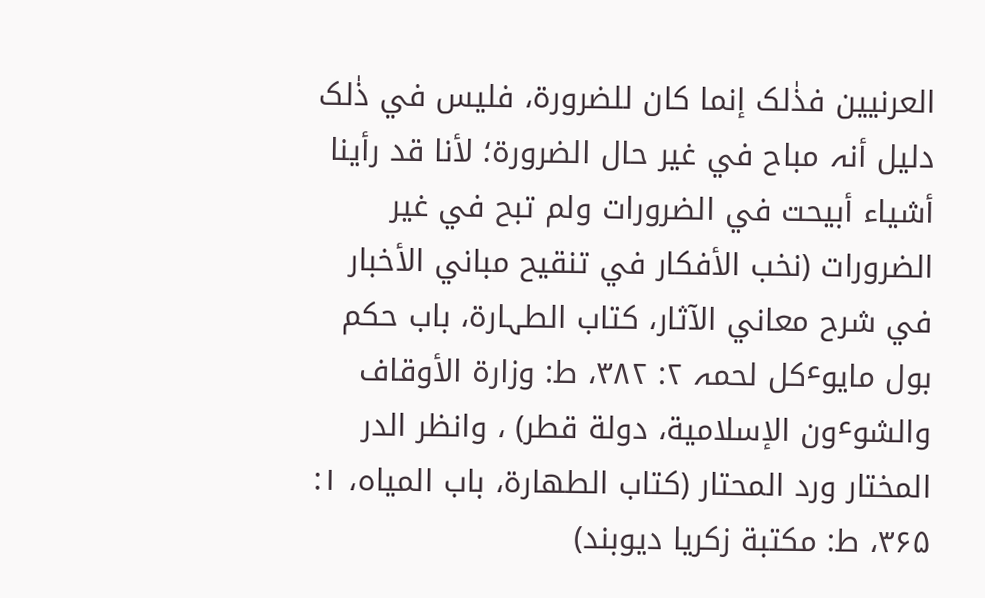العرنیین فذٰلک إنما کان للضرورة، فلیس في ذٰلک دلیل أنہ مباح في غیر حال الضرورة؛ لأنا قد رأینا أشیاء أبیحت في الضرورات ولم تبح في غیر الضرورات (نخب الأفکار في تنقیح مباني الأخبار في شرح معاني الآثار، کتاب الطہارة، باب حکم بول مایوٴکل لحمہ ۲: ۳۸۲، ط: وزارة الأوقاف والشوٴون الإسلامیة، دولة قطر) ، وانظر الدر المختار ورد المحتار (کتاب الطھارة، باب المیاہ، ۱: ۳۶۵، ط: مکتبة زکریا دیوبند)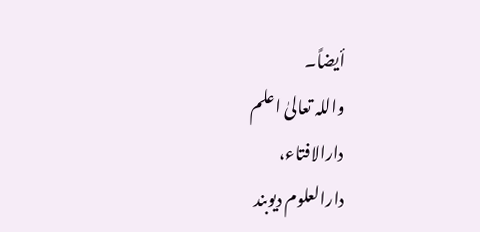أیضاً۔
واللہ تعالیٰ اعلم
دارالافتاء،
دارالعلوم دیوبند